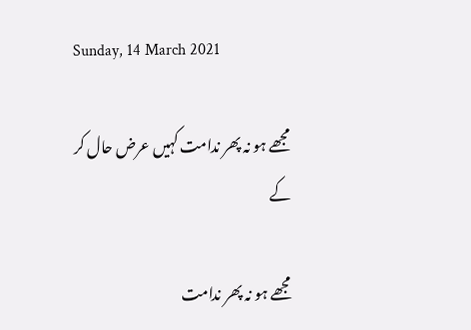Sunday, 14 March 2021

مجھے ہو نہ پھر ندامت کہیں عرض حال کر کے

مجھے ہو نہ پھر ندامت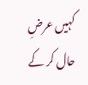کہیں عرضِ حال کر کے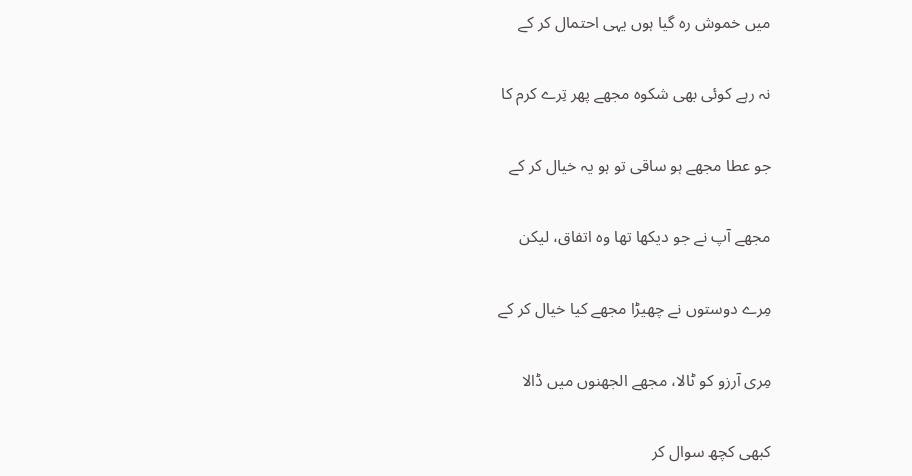میں خموش رہ گیا ہوں یہی احتمال کر کے

نہ رہے کوئی بھی شکوہ مجھے پھر تِرے کرم کا

جو عطا مجھے ہو ساقی تو ہو یہ خیال کر کے

مجھے آپ نے جو دیکھا تھا وہ اتفاق، لیکن

مِرے دوستوں نے چھیڑا مجھے کیا خیال کر کے

مِری آرزو کو ٹالا، مجھے الجھنوں میں ڈالا

کبھی کچھ سوال کر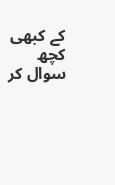کے کبھی کچھ سوال کر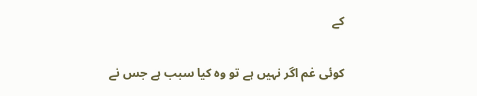کے

کوئی غم اگر نہیں ہے تو وہ کیا سبب ہے جس نے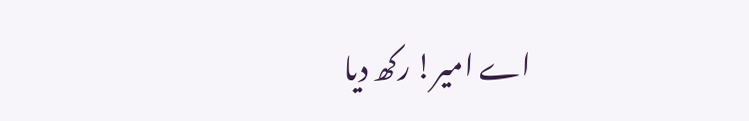اے امیر! رکھ دیا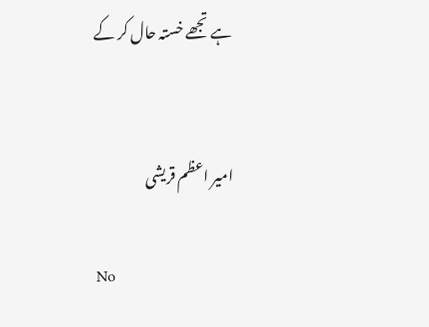ہے تجھے خستہ حال کر کے


امیر اعظم قریشی

No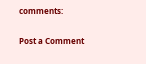comments:

Post a Comment